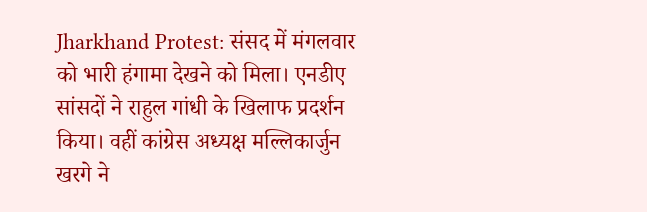Jharkhand Protest: संसद में मंगलवार को भारी हंगामा देखने को मिला। एनडीए सांसदों ने राहुल गांधी के खिलाफ प्रदर्शन किया। वहीं कांग्रेस अध्यक्ष मल्लिकार्जुन खरगे ने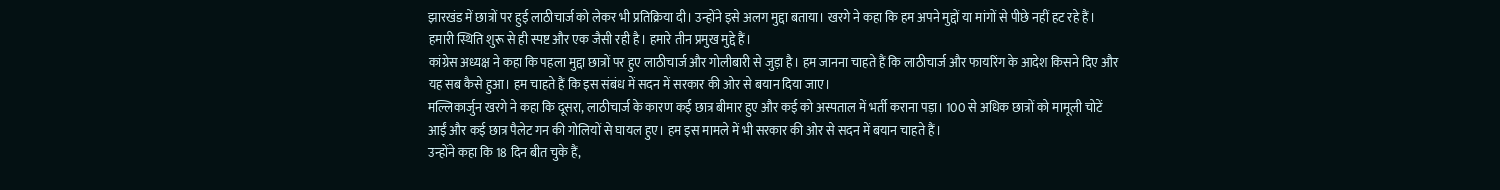झारखंड में छात्रों पर हुई लाठीचार्ज को लेकर भी प्रतिक्रिया दी। उन्होंने इसे अलग मुद्दा बताया। खरगे ने कहा कि हम अपने मुद्दों या मांगों से पीछे नहीं हट रहे हैं। हमारी स्थिति शुरू से ही स्पष्ट और एक जैसी रही है। हमारे तीन प्रमुख मुद्दे हैं।
कांग्रेस अध्यक्ष ने कहा कि पहला मुद्दा छात्रों पर हुए लाठीचार्ज और गोलीबारी से जुड़ा है। हम जानना चाहते हैं कि लाठीचार्ज और फायरिंग के आदेश किसने दिए और यह सब कैसे हुआ। हम चाहते हैं कि इस संबंध में सदन में सरकार की ओर से बयान दिया जाए।
मल्लिकार्जुन खरगे ने कहा कि दूसरा, लाठीचार्ज के कारण कई छात्र बीमार हुए और कई को अस्पताल में भर्ती कराना पड़ा। 100 से अधिक छात्रों को मामूली चोटें आईं और कई छात्र पैलेट गन की गोलियों से घायल हुए। हम इस मामले में भी सरकार की ओर से सदन में बयान चाहते हैं।
उन्होंने कहा कि 18 दिन बीत चुके हैं,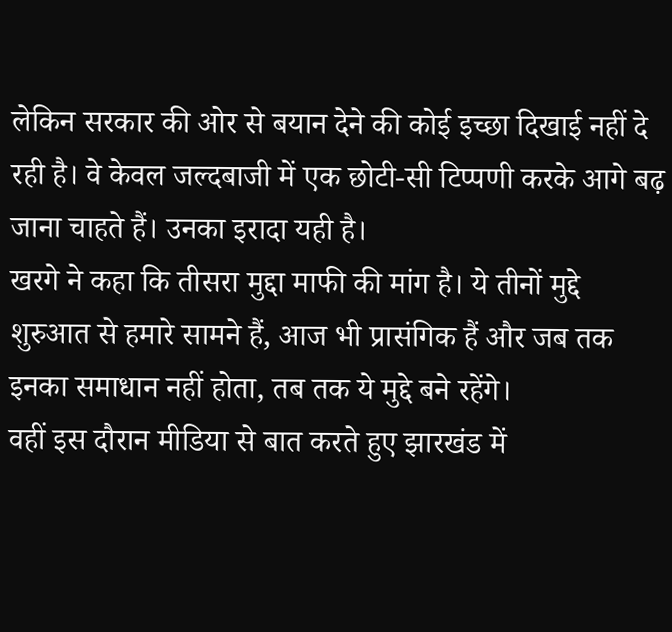लेकिन सरकार की ओर से बयान देने की कोई इच्छा दिखाई नहीं दे रही है। वे केवल जल्दबाजी में एक छोटी-सी टिप्पणी करके आगे बढ़ जाना चाहते हैं। उनका इरादा यही है।
खरगे ने कहा कि तीसरा मुद्दा माफी की मांग है। ये तीनों मुद्दे शुरुआत से हमारे सामने हैं, आज भी प्रासंगिक हैं और जब तक इनका समाधान नहीं होता, तब तक ये मुद्दे बने रहेंगे।
वहीं इस दौरान मीडिया से बात करते हुए झारखंड में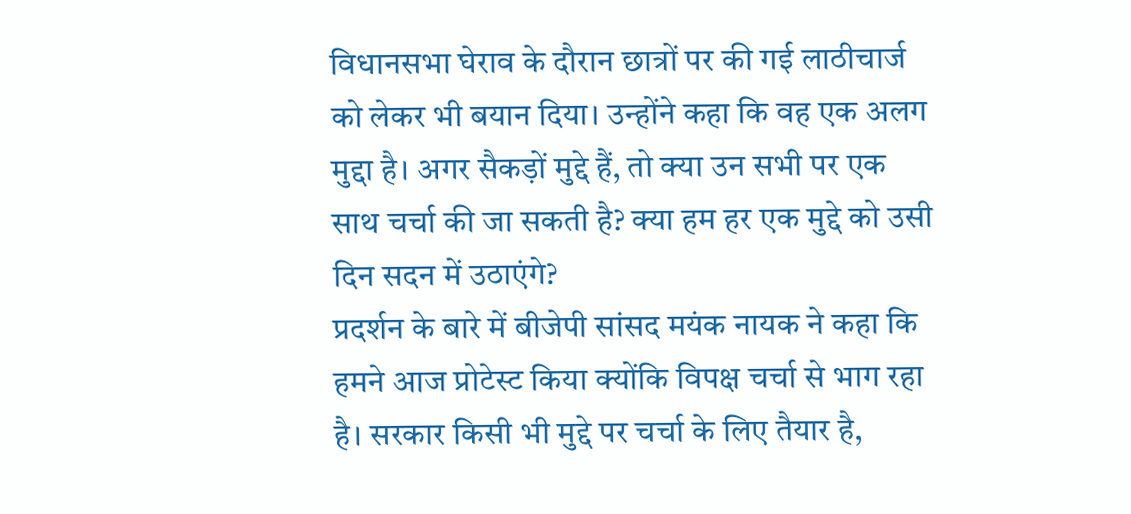विधानसभा घेराव के दौरान छात्रों पर की गई लाठीचार्ज को लेकर भी बयान दिया। उन्होंने कहा कि वह एक अलग मुद्दा है। अगर सैकड़ों मुद्दे हैं, तो क्या उन सभी पर एक साथ चर्चा की जा सकती है? क्या हम हर एक मुद्दे को उसी दिन सदन में उठाएंगे?
प्रदर्शन के बारे में बीजेपी सांसद मयंक नायक ने कहा कि हमने आज प्रोटेस्ट किया क्योंकि विपक्ष चर्चा से भाग रहा है। सरकार किसी भी मुद्दे पर चर्चा के लिए तैयार है,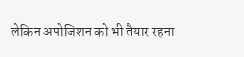लेकिन अपोजिशन को भी तैयार रहना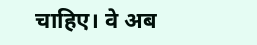चाहिए। वे अब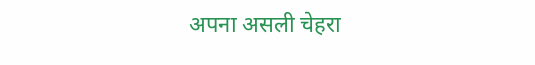अपना असली चेहरा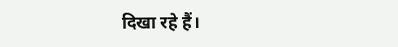दिखा रहे हैं।